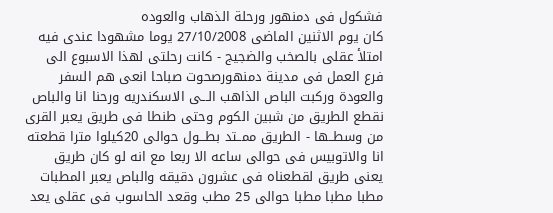فشكول فى دمنهور ورحلة الذهاب والعوده
كان يوم الاثنين الماضى 27/10/2008 يوما مشهودا عندى فيه امتلأ عقلى بالصخب والضجيج - كانت رحلتى لهذا الاسبوع الى فرع العمل فى مدينة دمنهورصحوت صباحا انعى هم السفر والعودة وركبت الباص الذاهب الـــى الاسكندريه ورحنا انا والباص نقطع الطريق من شبين الكوم وحتى طنطا فى طريق يعبر القرى من وسطــها - الطريق ممــتد بطـــول حوالى 20كيلوا مترا قطعته انا والاتوبيس فى حوالى ساعه الا ربعا مع انه لو كان طريق يعنى طريق لقطعناه فى عشرون دقيقه والباص يعبر المطبات مطبا مطبا مطبا حوالى 25 مطب وقعد الحاسوب فى عقلى يعد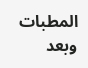المطبات وبعد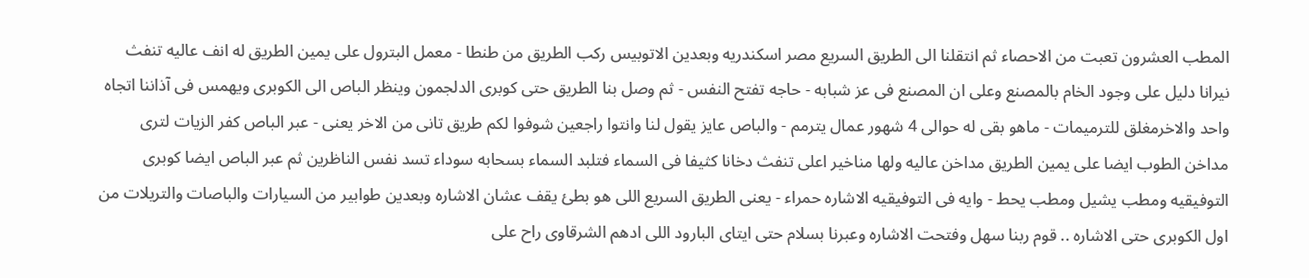المطب العشرون تعبت من الاحصاء ثم انتقلنا الى الطريق السريع مصر اسكندريه وبعدين الاتوبيس ركب الطريق من طنطا - معمل البترول على يمين الطريق له انف عاليه تنفث نيرانا دليل على وجود الخام بالمصنع وعلى ان المصنع فى عز شبابه - حاجه تفتح النفس - ثم وصل بنا الطريق حتى كوبرى الدلجمون وينظر الباص الى الكوبرى ويهمس فى آذاننا اتجاه واحد والاخرمغلق للترميمات - ماهو بقى له حوالى 4 شهور عمال يترمم - والباص عايز يقول لنا وانتوا راجعين شوفوا لكم طريق تانى من الاخر يعنى - عبر الباص كفر الزيات لترى مداخن الطوب ايضا على يمين الطريق مداخن عاليه ولها مناخير اعلى تنفث دخانا كثيفا فى السماء فتلبد السماء بسحابه سوداء تسد نفس الناظرين ثم عبر الباص ايضا كوبرى التوفيقيه ومطب يشيل ومطب يحط - وايه فى التوفيقيه الاشاره حمراء - يعنى الطريق السريع اللى هو بطئ يقف عشان الاشاره وبعدين طوابير من السيارات والباصات والتريلات من اول الكوبرى حتى الاشاره .. قوم ربنا سهل وفتحت الاشاره وعبرنا بسلام حتى ايتاى البارود اللى ادهم الشرقاوى راح على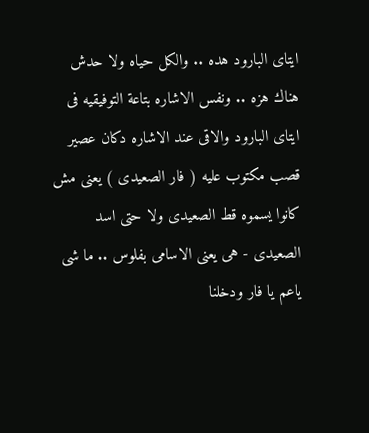ايتاى البارود هده .. والكل حياه ولا حدش هناك هزه .. ونفس الاشاره بتاعة التوفيقيه فى ايتاى البارود والاقى عند الاشاره دكان عصير قصب مكتوب عليه ( فار الصعيدى ) يعنى مش كانوا يسموه قط الصعيدى ولا حتى اسد الصعيدى - هى يعنى الاسامى بفلوس .. ما شى ياعم يا فار ودخلنا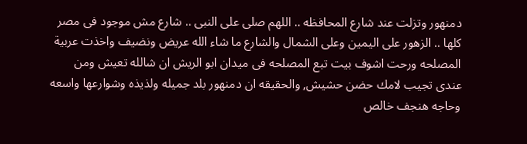دمنهور وتزلت عند شارع المحافظه .. اللهم صلى على النبى .. شارع مش موجود فى مصر كلها .. الزهور على اليمين وعلى الشمال والشارع ما شاء الله عريض ونضيف واخذت عربية المصلحه ورحت اشوف بيت تبع المصلحه فى ميدان ابو الريش ان شالله تعيش ومن عندى تجيب لامك حضن حشيش, والحقيقه ان دمنهور بلد جميله ولذيذه وشوارعها واسعه وحاجه هنجف خالص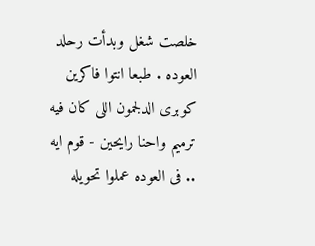خلصت شغل وبدأت رحلد العوده . طبعا انتوا فاكرين كوبرى الدلجمون اللى كان فيه ترميم واحنا رايحين - قوم ايه .. فى العوده عملوا تحويله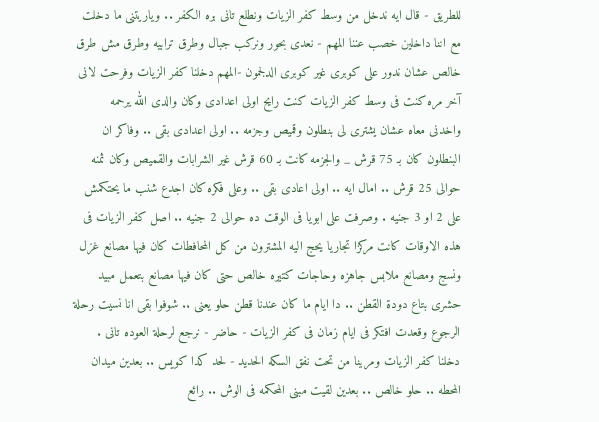للطريق - قال ايه ندخل من وسط كفر الزيات ونطلع تانى بره الكفر .. وياريتنى ما دخلت مع اننا داخلين خصب عننا المهم - نعدى بحور ونركب جبال وطرق ترابيه وطرق مش طرق خالص عشان ندور على كوبرى غير كوبرى الدلجمون -المهم دخلنا كفر الزيات وفرحت لانى آخر مره كنت فى وسط كفر الزيات كنت رايح اولى اعدادى وكان والدى الله يرحمه واخدنى معاه عشان يشترى لى بنطلون وقميص وجزمه .. اولى اعدادى بقى .. وفاكر ان البنطلون كان بـ 75 قرش _ والجزمه كانت بـ 60 قرش غير الشرابات والقميص وكان ثمنه حوالى 25 قرش .. امال ايه .. اولى اعادى بقى .. وعلى فكره كان اجدع شنب ما يحتكمش على 2 او 3 جنيه . وصرفت على ابويا فى الوقت ده حوالى 2 جنيه .. اصل كفر الزيات فى هذه الاوقات كانت مركزا تجاريا يحج اليه المشترون من كل المحافطات كان فيها مصانع غزل ونسج ومصانع ملابس جاهزه وحاجات كتيره خالص حتى كان فيها مصانع بتعمل مبيد حشرى بتاع دودة القطن .. دا ايام ما كان عندنا قطن حلو يعنى .. شوفوا بقى انا نسيت رحلة الرجوع وقعدت افتكر فى ايام زمان فى كفر الزيات - حاضر - نرجع لرحلة العوده تانى . دخلنا كفر الزيات ومرينا من تحت نفق السكه الحديد - لحد كدا كويس .. بعدين ميدان المحطه .. حلو خالص .. بعدين لقيت مبنى المحكمه فى الوش .. رائع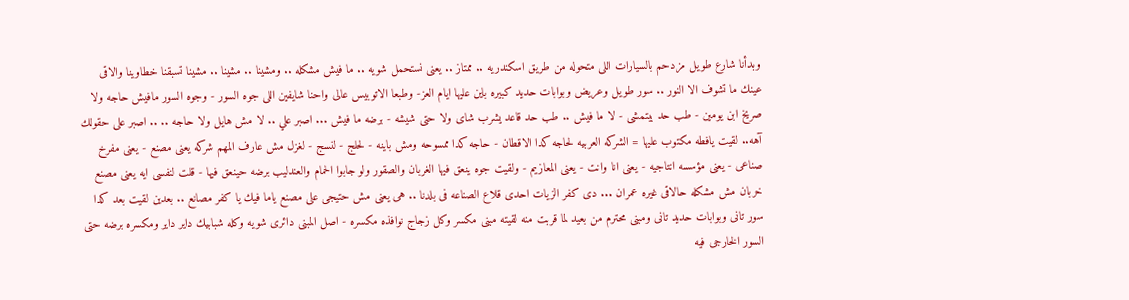وبدأنا شارع طويل مزدحم بالسيارات اللى متحوله من طريق اسكندريه .. ممتاز .. يعنى نستحمل شويه .. ما فيش مشكله .. ومشينا .. مشينا .. مشينا تسبقنا خطاوينا والاقى عينك ما تشوف الا النور .. سور طويل وعريض وبوابات حديد كبيره باين عليها ايام العز- وطبعا الاتوبيس عالى واحنا شايفين اللى جوه السور - وجوه السور مافيش حاجه ولا صريخ ابن يومين - طب حد بيتمشى - لا ما فيش .. طب حد قاعد يشرب شاى ولا حتى شيشه - برضه ما فيش ... اصبر علي .. لا مش هايل ولا حاجه .. .. اصبر على حقولك آهه.. لقيت يافطه مكتوب عليها = الشركه العربيه لحاجه كدا الاقطان - حاجه كدا ممسوحه ومش باينه - لحلج - لنسج - لغزل مش عارف المهم شركه يعنى مصنع - يعنى مفرخ صناعى - يعنى مؤسسه انتاجيه - يعنى انا وانت - يعنى المعازيم - ولقيت جوه ينعق فيها الغربان والصقور ولو جابوا الحمام والعندليب برضه حينعق فيها - قلت لنفسى ايه يعنى مصنع خربان مش مشكله حالاقى غيره عمران ... دى كفر الزيات احدى قلاع الصناعه فى بلدنا .. هى يعنى مش حتيجى على مصنع ياما فيك يا كفر مصانع .. بعدين لقيت بعد كدا سور تانى وبوابات حديد تانى ومبنى محترم من بعيد لما قربت منه لقيته مبنى مكسر وكل زجاج نوافذه مكسره - اصل المبنى دائرى شويه وكله شبابيك داير داير ومكسره برضه حتى السور الخارجى فيه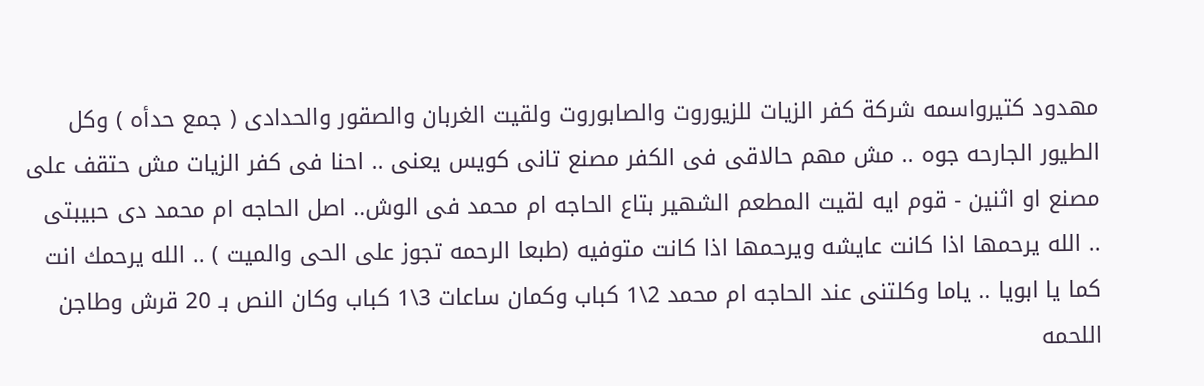مهدود كتيرواسمه شركة كفر الزيات للزيوروت والصابوروت ولقيت الغربان والصقور والحدادى ( جمع حدأه ) وكل الطيور الجارحه جوه .. مش مهم حالاقى فى الكفر مصنع تانى كويس يعنى .. احنا فى كفر الزيات مش حتقف على مصنع او اثنين - قوم ايه لقيت المطعم الشهير بتاع الحاجه ام محمد فى الوش.. اصل الحاجه ام محمد دى حبيبتى .. الله يرحمها اذا كانت عايشه ويرحمها اذا كانت متوفيه (طبعا الرحمه تجوز على الحى والميت ) .. الله يرحمك انت كما يا ابويا .. ياما وكلتنى عند الحاجه ام محمد 2\1 كباب وكمان ساعات 3\1 كباب وكان النص بـ 20 قرش وطاجن اللحمه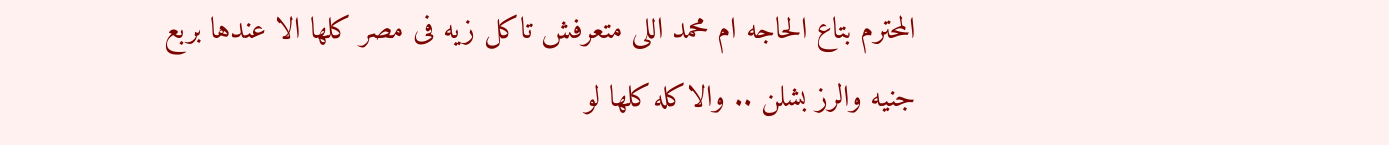المحترم بتاع الحاجه ام محمد اللى متعرفش تاكل زيه فى مصر كلها الا عندها بربع جنيه والرز بشلن .. والاكله كلها لو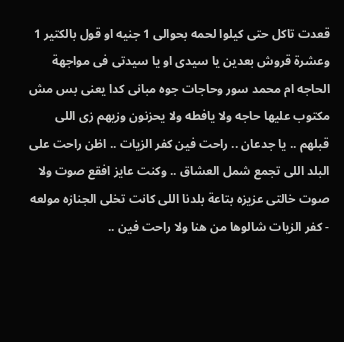قعدت تاكل حتى كيلوا لحمه بحوالى 1 جنيه او قول بالكتير 1 وعشرة قروش بعدين يا سيدى او يا سيدتى فى مواجهة الحاجه ام محمد سور وحاجات جوه مبانى كدا يعنى بس مش مكتوب عليها حاجه ولا يافطه ولا يحزنون وزيهم زى اللى قبلهم .. يا جدعان .. راحت فين كفر الزيات .. اظن راحت على البلد اللى تجمع شمل العشاق .. وكنت عايز افقع صوت ولا صوت خالتى عزيزه بتاعة بلدنا اللى كانت تخلى الجنازه مولعه - كفر الزيات شالوها من هنا ولا راحت فين ..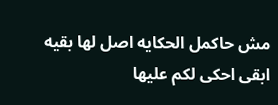مش حاكمل الحكايه اصل لها بقيه ابقى احكى لكم عليها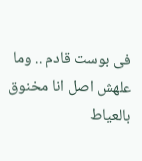فى بوست قادم .. وما علهش اصل انا مخنوق بالعياط